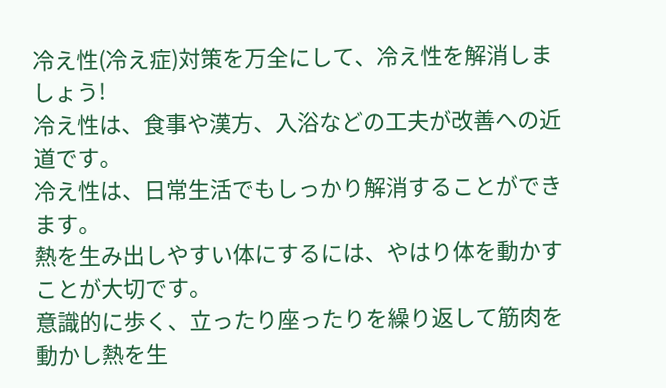冷え性(冷え症)対策を万全にして、冷え性を解消しましょう!
冷え性は、食事や漢方、入浴などの工夫が改善への近道です。
冷え性は、日常生活でもしっかり解消することができます。
熱を生み出しやすい体にするには、やはり体を動かすことが大切です。
意識的に歩く、立ったり座ったりを繰り返して筋肉を動かし熱を生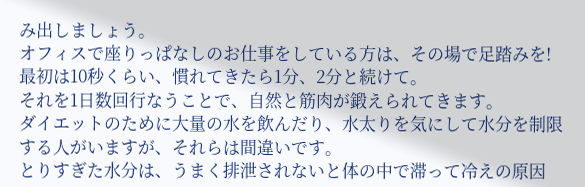み出しましょう。
オフィスで座りっぱなしのお仕事をしている方は、その場で足踏みを!
最初は10秒くらい、慣れてきたら1分、2分と続けて。
それを1日数回行なうことで、自然と筋肉が鍛えられてきます。
ダイエットのために大量の水を飲んだり、水太りを気にして水分を制限する人がいますが、それらは間違いです。
とりすぎた水分は、うまく排泄されないと体の中で滞って冷えの原因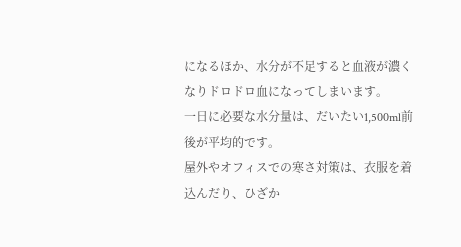になるほか、水分が不足すると血液が濃くなりドロドロ血になってしまいます。
一日に必要な水分量は、だいたい1,500ml前後が平均的です。
屋外やオフィスでの寒さ対策は、衣服を着込んだり、ひざか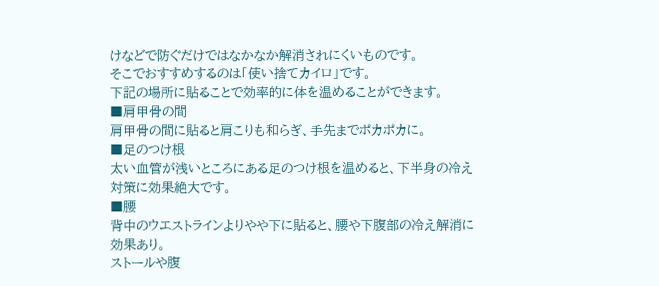けなどで防ぐだけではなかなか解消されにくいものです。
そこでおすすめするのは「使い捨てカイロ」です。
下記の場所に貼ることで効率的に体を温めることができます。
■肩甲骨の間
肩甲骨の間に貼ると肩こりも和らぎ、手先までポカポカに。
■足のつけ根
太い血管が浅いところにある足のつけ根を温めると、下半身の冷え対策に効果絶大です。
■腰
背中のウエストラインよりやや下に貼ると、腰や下腹部の冷え解消に効果あり。
ストールや腹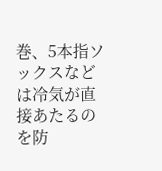巻、5本指ソックスなどは冷気が直接あたるのを防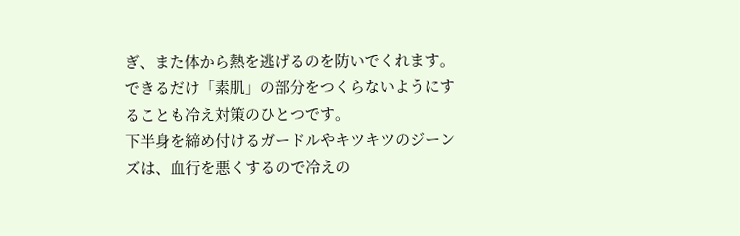ぎ、また体から熱を逃げるのを防いでくれます。
できるだけ「素肌」の部分をつくらないようにすることも冷え対策のひとつです。
下半身を締め付けるガードルやキツキツのジーンズは、血行を悪くするので冷えの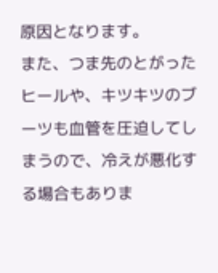原因となります。
また、つま先のとがったヒールや、キツキツのブーツも血管を圧迫してしまうので、冷えが悪化する場合もありま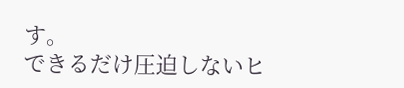す。
できるだけ圧迫しないヒ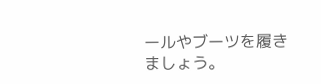ールやブーツを履きましょう。